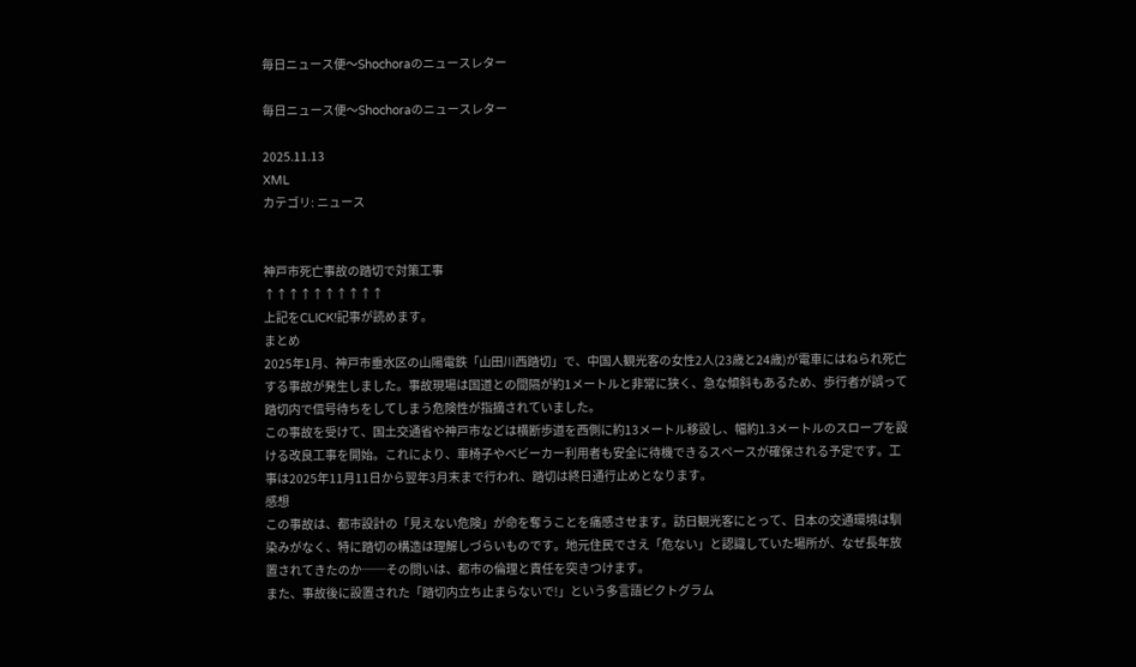毎日ニュース便〜Shochoraのニュースレター

毎日ニュース便〜Shochoraのニュースレター

2025.11.13
XML
カテゴリ: ニュース


神戸市死亡事故の踏切で対策工事
↑↑↑↑↑↑↑↑↑↑
上記をCLICK!記事が読めます。
まとめ
2025年1月、神戸市垂水区の山陽電鉄「山田川西踏切」で、中国人観光客の女性2人(23歳と24歳)が電車にはねられ死亡する事故が発生しました。事故現場は国道との間隔が約1メートルと非常に狭く、急な傾斜もあるため、歩行者が誤って踏切内で信号待ちをしてしまう危険性が指摘されていました。
この事故を受けて、国土交通省や神戸市などは横断歩道を西側に約13メートル移設し、幅約1.3メートルのスロープを設ける改良工事を開始。これにより、車椅子やベビーカー利用者も安全に待機できるスペースが確保される予定です。工事は2025年11月11日から翌年3月末まで行われ、踏切は終日通行止めとなります。
感想
この事故は、都市設計の「見えない危険」が命を奪うことを痛感させます。訪日観光客にとって、日本の交通環境は馴染みがなく、特に踏切の構造は理解しづらいものです。地元住民でさえ「危ない」と認識していた場所が、なぜ長年放置されてきたのか──その問いは、都市の倫理と責任を突きつけます。
また、事故後に設置された「踏切内立ち止まらないで!」という多言語ピクトグラム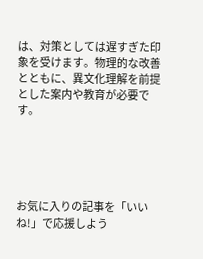は、対策としては遅すぎた印象を受けます。物理的な改善とともに、異文化理解を前提とした案内や教育が必要です。





お気に入りの記事を「いいね!」で応援しよう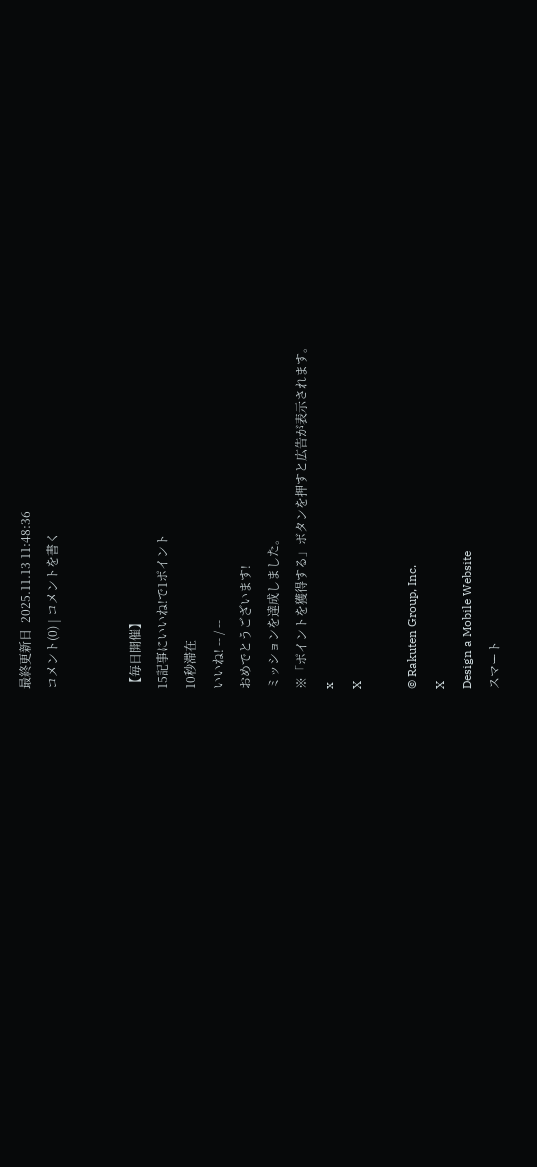最終更新日  2025.11.13 11:48:36
コメント(0) | コメントを書く


【毎日開催】
15記事にいいね!で1ポイント
10秒滞在
いいね! -- / --
おめでとうございます!
ミッションを達成しました。
※「ポイントを獲得する」ボタンを押すと広告が表示されます。
x
X

© Rakuten Group, Inc.
X
Design a Mobile Website
スマート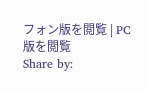フォン版を閲覧 | PC版を閲覧
Share by: